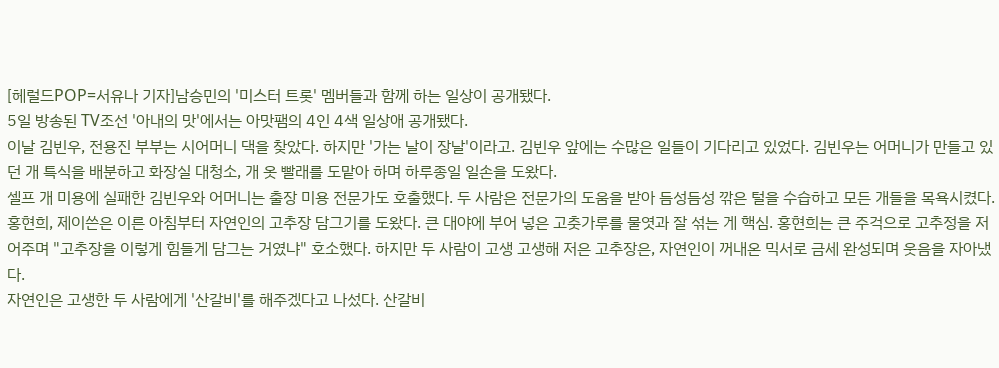[헤럴드POP=서유나 기자]남승민의 '미스터 트롯' 멤버들과 함께 하는 일상이 공개됐다.
5일 방송된 TV조선 '아내의 맛'에서는 아맛팸의 4인 4색 일상애 공개됐다.
이날 김빈우, 전용진 부부는 시어머니 댁을 찾았다. 하지만 '가는 날이 장날'이라고. 김빈우 앞에는 수많은 일들이 기다리고 있었다. 김빈우는 어머니가 만들고 있던 개 특식을 배분하고 화장실 대청소, 개 옷 빨래를 도맡아 하며 하루종일 일손을 도왔다.
셀프 개 미용에 실패한 김빈우와 어머니는 출장 미용 전문가도 호출했다. 두 사람은 전문가의 도움을 받아 듬성듬성 깎은 털을 수습하고 모든 개들을 목욕시켰다.
홍현희, 제이쓴은 이른 아침부터 자연인의 고추장 담그기를 도왔다. 큰 대야에 부어 넣은 고춧가루를 물엿과 잘 섞는 게 핵심. 홍현희는 큰 주걱으로 고추정을 저어주며 "고추장을 이렇게 힘들게 담그는 거였냐" 호소했다. 하지만 두 사람이 고생 고생해 저은 고추장은, 자연인이 꺼내온 믹서로 금세 완성되며 웃음을 자아냈다.
자연인은 고생한 두 사람에게 '산갈비'를 해주겠다고 나섰다. 산갈비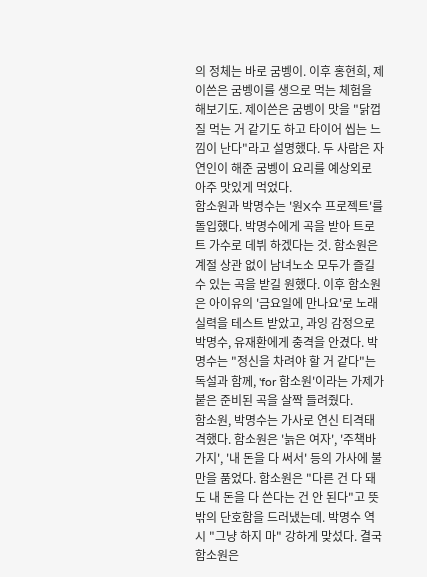의 정체는 바로 굼벵이. 이후 홍현희, 제이쓴은 굼벵이를 생으로 먹는 체험을 해보기도. 제이쓴은 굼벵이 맛을 "닭껍질 먹는 거 같기도 하고 타이어 씹는 느낌이 난다"라고 설명했다. 두 사람은 자연인이 해준 굼벵이 요리를 예상외로 아주 맛있게 먹었다.
함소원과 박명수는 '원X수 프로젝트'를 돌입했다. 박명수에게 곡을 받아 트로트 가수로 데뷔 하겠다는 것. 함소원은 계절 상관 없이 남녀노소 모두가 즐길 수 있는 곡을 받길 원했다. 이후 함소원은 아이유의 '금요일에 만나요'로 노래 실력을 테스트 받았고, 과잉 감정으로 박명수, 유재환에게 충격을 안겼다. 박명수는 "정신을 차려야 할 거 같다"는 독설과 함께, 'for 함소원'이라는 가제가 붙은 준비된 곡을 살짝 들려줬다.
함소원, 박명수는 가사로 연신 티격태격했다. 함소원은 '늙은 여자', '주책바가지', '내 돈을 다 써서' 등의 가사에 불만을 품었다. 함소원은 "다른 건 다 돼도 내 돈을 다 쓴다는 건 안 된다"고 뜻밖의 단호함을 드러냈는데. 박명수 역시 "그냥 하지 마" 강하게 맞섰다. 결국 함소원은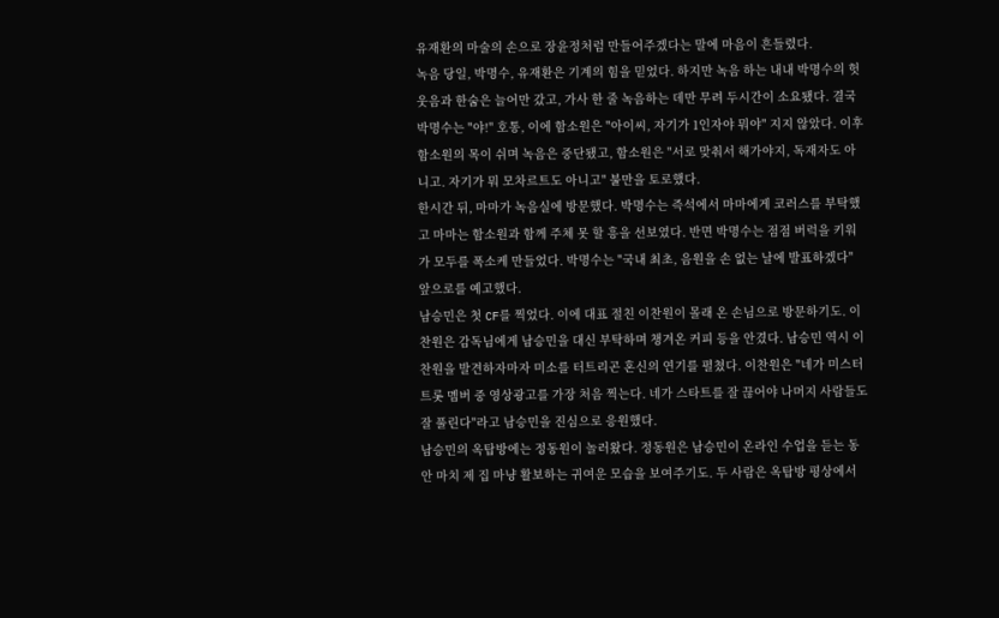유재환의 마술의 손으로 장윤정처럼 만들어주겠다는 말에 마음이 흔들렸다.
녹음 당일, 박명수, 유재환은 기계의 힘을 믿었다. 하지만 녹음 하는 내내 박명수의 헛웃음과 한숨은 늘어만 갔고, 가사 한 줄 녹음하는 데만 무려 두시간이 소요됐다. 결국 박명수는 "야!" 호통, 이에 함소원은 "아이씨, 자기가 1인자야 뭐야" 지지 않았다. 이후 함소원의 목이 쉬며 녹음은 중단됐고, 함소원은 "서로 맞춰서 해가야지, 독재자도 아니고. 자기가 뭐 모차르트도 아니고" 불만을 토로했다.
한시간 뒤, 마마가 녹음실에 방문했다. 박명수는 즉석에서 마마에게 코러스를 부탁했고 마마는 함소원과 함께 주체 못 할 흥을 선보였다. 반면 박명수는 점점 버럭을 키워가 모두를 폭소케 만들었다. 박명수는 "국내 최초, 음원을 손 없는 날에 발표하겠다" 앞으로를 예고했다.
남승민은 첫 CF를 찍었다. 이에 대표 절친 이찬원이 몰래 온 손님으로 방문하기도. 이찬원은 감독님에게 남승민을 대신 부탁하며 챙겨온 커피 등을 안겼다. 남승민 역시 이찬원을 발견하자마자 미소를 터트리곤 혼신의 연기를 펼쳤다. 이찬원은 "네가 미스터트롯 멤버 중 영상광고를 가장 처음 찍는다. 네가 스타트를 잘 끊어야 나머지 사람들도 잘 풀린다"라고 남승민을 진심으로 응원했다.
남승민의 옥탑방에는 정동원이 놀러왔다. 정동원은 남승민이 온라인 수업을 듣는 동안 마치 제 집 마냥 활보하는 귀여운 모습을 보여주기도. 두 사람은 옥탑방 평상에서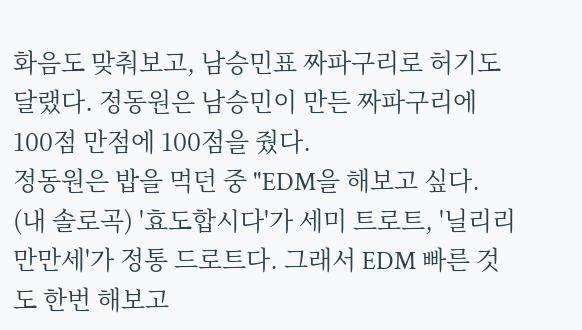화음도 맞춰보고, 남승민표 짜파구리로 허기도 달랬다. 정동원은 남승민이 만든 짜파구리에 100점 만점에 100점을 줬다.
정동원은 밥을 먹던 중 "EDM을 해보고 싶다. (내 솔로곡) '효도합시다'가 세미 트로트, '닐리리 만만세'가 정통 드로트다. 그래서 EDM 빠른 것도 한번 해보고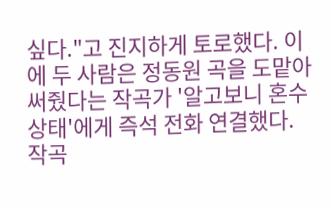싶다."고 진지하게 토로했다. 이에 두 사람은 정동원 곡을 도맡아 써줬다는 작곡가 '알고보니 혼수상태'에게 즉석 전화 연결했다. 작곡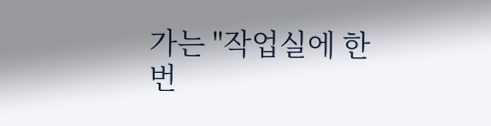가는 "작업실에 한번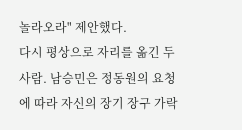놀라오라" 제안했다.
다시 평상으로 자리를 옮긴 두 사람. 남승민은 정동원의 요청에 따라 자신의 장기 장구 가락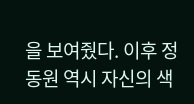을 보여줬다. 이후 정동원 역시 자신의 색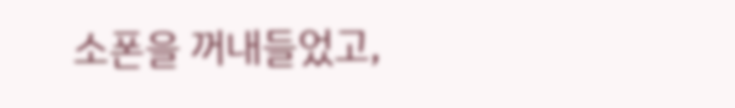소폰을 꺼내들었고,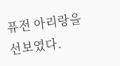퓨전 아리랑을 선보였다.